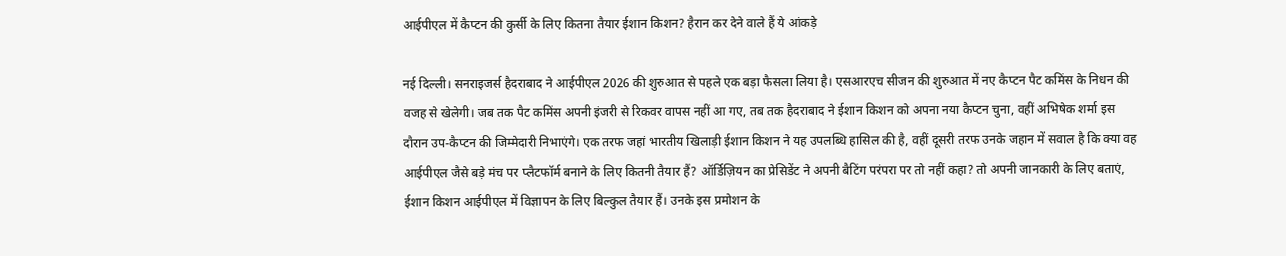आईपीएल में कैप्टन की कुर्सी के लिए कितना तैयार ईशान किशन? हैरान कर देने वाले हैं ये आंकड़े

नई दिल्ली। सनराइजर्स हैदराबाद ने आईपीएल 2026 की शुरुआत से पहले एक बड़ा फैसला लिया है। एसआरएच सीजन की शुरुआत में नए कैप्टन पैट कमिंस के निधन की वजह से खेलेगी। जब तक पैट कमिंस अपनी इंजरी से रिकवर वापस नहीं आ गए, तब तक हैदराबाद ने ईशान किशन को अपना नया कैप्टन चुना, वहीं अभिषेक शर्मा इस दौरान उप-कैप्टन की जिम्मेदारी निभाएंगे। एक तरफ जहां भारतीय खिलाड़ी ईशान किशन ने यह उपलब्धि हासिल की है, वहीं दूसरी तरफ उनके जहान में सवाल है कि क्या वह आईपीएल जैसे बड़े मंच पर प्लैटफॉर्म बनाने के लिए कितनी तैयार हैं? ऑर्डिज़ियन का प्रेसिडेंट ने अपनी बैटिंग परंपरा पर तो नहीं कहा? तो अपनी जानकारी के लिए बताएं, ईशान किशन आईपीएल में विज्ञापन के लिए बिल्कुल तैयार हैं। उनके इस प्रमोशन के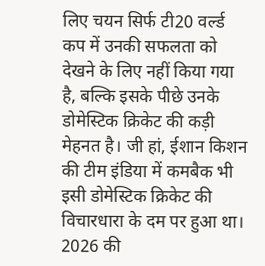लिए चयन सिर्फ टी20 वर्ल्ड कप में उनकी सफलता को देखने के लिए नहीं किया गया है, बल्कि इसके पीछे उनके डोमेस्टिक क्रिकेट की कड़ी मेहनत है। जी हां, ईशान किशन की टीम इंडिया में कमबैक भी इसी डोमेस्टिक क्रिकेट की विचारधारा के दम पर हुआ था। 2026 की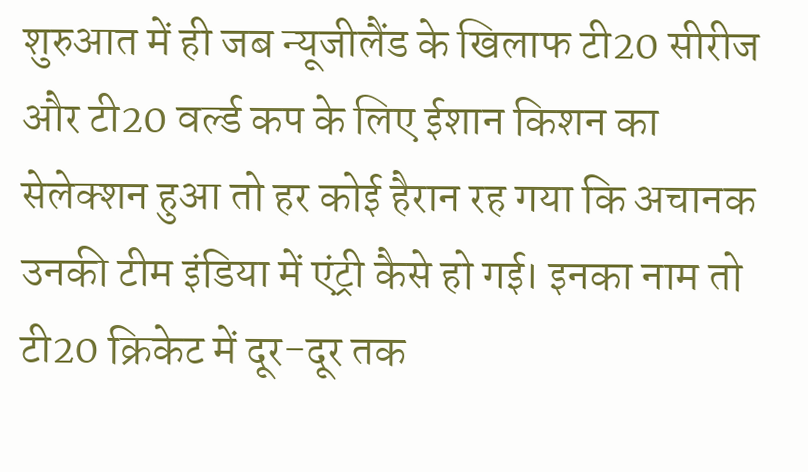शुरुआत में ही जब न्यूजीलैंड के खिलाफ टी20 सीरीज और टी20 वर्ल्ड कप के लिए ईशान किशन का सेलेक्शन हुआ तो हर कोई हैरान रह गया कि अचानक उनकी टीम इंडिया में एंट्री कैसे हो गई। इनका नाम तो टी20 क्रिकेट में दूर-दूर तक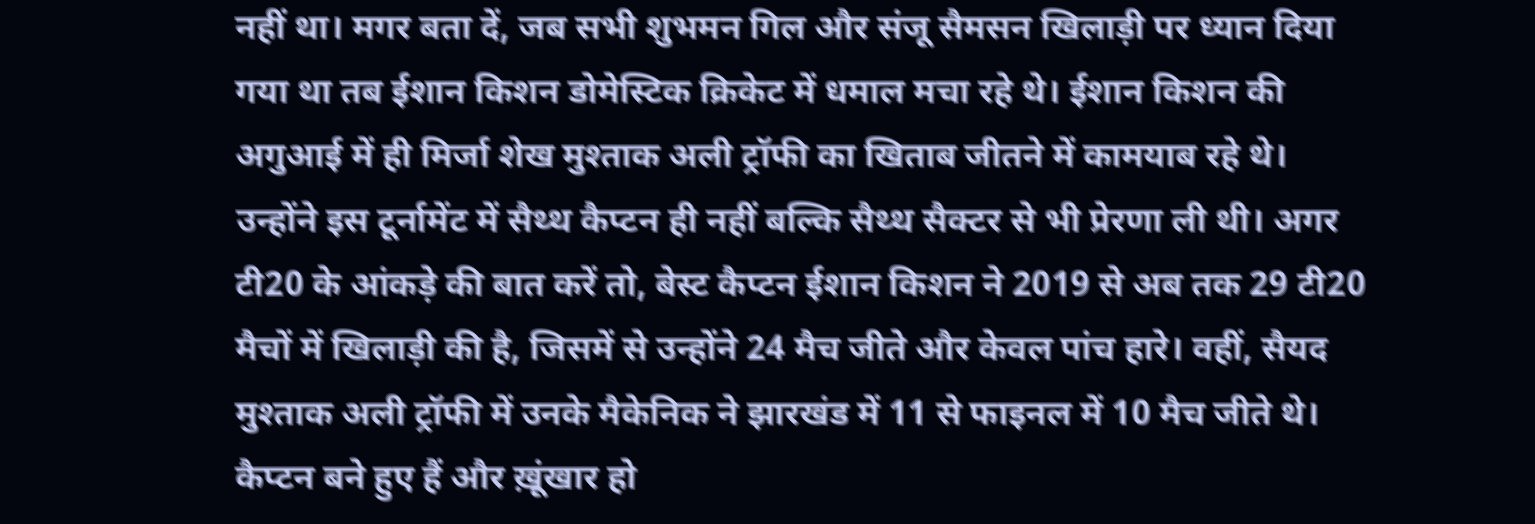नहीं था। मगर बता दें, जब सभी शुभमन गिल और संजू सैमसन खिलाड़ी पर ध्यान दिया गया था तब ईशान किशन डोमेस्टिक क्रिकेट में धमाल मचा रहे थे। ईशान किशन की अगुआई में ही मिर्जा शेख मुश्ताक अली ट्रॉफी का खिताब जीतने में कामयाब रहे थे। उन्होंने इस टूर्नामेंट में सैथ्थ कैप्टन ही नहीं बल्कि सैथ्थ सैक्टर से भी प्रेरणा ली थी। अगर टी20 के आंकड़े की बात करें तो, बेस्ट कैप्टन ईशान किशन ने 2019 से अब तक 29 टी20 मैचों में खिलाड़ी की है, जिसमें से उन्होंने 24 मैच जीते और केवल पांच हारे। वहीं, सैयद मुश्ताक अली ट्रॉफी में उनके मैकेनिक ने झारखंड में 11 से फाइनल में 10 मैच जीते थे। कैप्टन बने हुए हैं और ख़ूंखार हो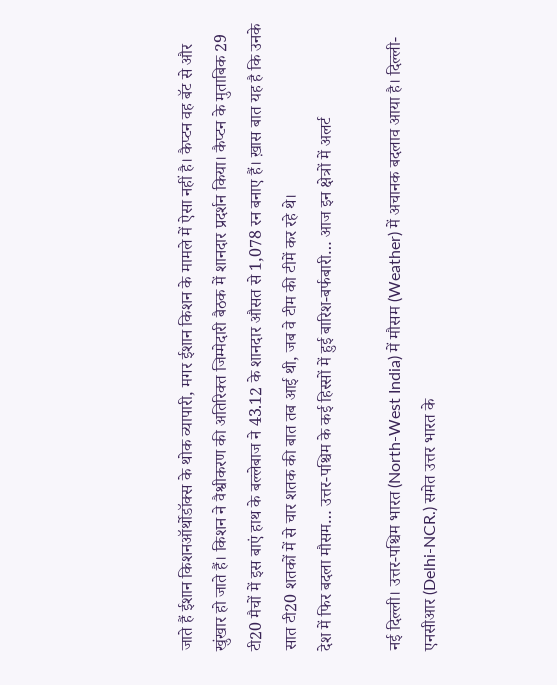जाते हैं ईशान किशनऑर्थोडॉक्स के थोक व्यापारी, मगर ईशान किशन के मामले में ऐसा नहीं है। कैप्टन वह बॅट से और खुंखार हो जाते हैं। किशन ने वैश्वीकरण की अतिरिक्त जिम्मेदारी बैठक में शानदार प्रदर्शन किया। कैप्टन के मुताबिक 29 टी20 मैचों में इस बाएं हाथ के बल्लेबाज ने 43.12 के शानदार औसत से 1,078 रन बनाए हैं। ख़ास बात यह है कि उनके सात टी20 शतकों में से चार शतक की बात तब आई थी, जब वे टीम की टीमें कर रहे थे।
देश में फिर बदला मौसम… उत्तर-पश्चिम के कई हिस्सों में हुई बारिश-बर्फबारी… आज इन क्षेत्रों में अलर्ट

नई दिल्ली। उत्तर-पश्चिम भारत (North-West India) में मौसम (Weather) में अचानक बदलाव आया है। दिल्ली-एनसीआर (Delhi-NCR.) समेत उत्तर भारत के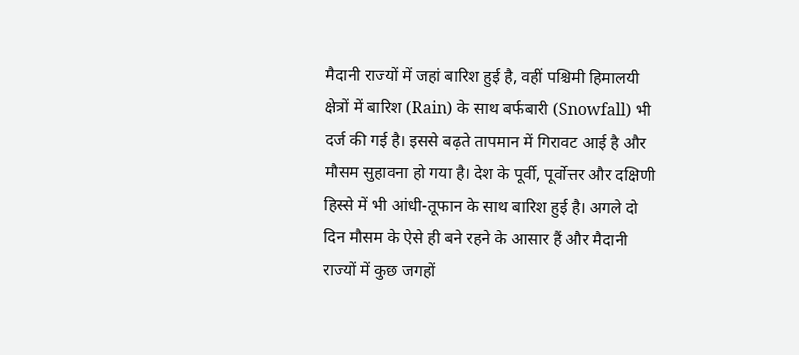मैदानी राज्यों में जहां बारिश हुई है, वहीं पश्चिमी हिमालयी क्षेत्रों में बारिश (Rain) के साथ बर्फबारी (Snowfall) भी दर्ज की गई है। इससे बढ़ते तापमान में गिरावट आई है और मौसम सुहावना हो गया है। देश के पूर्वी, पूर्वोत्तर और दक्षिणी हिस्से में भी आंधी-तूफान के साथ बारिश हुई है। अगले दो दिन मौसम के ऐसे ही बने रहने के आसार हैं और मैदानी राज्यों में कुछ जगहों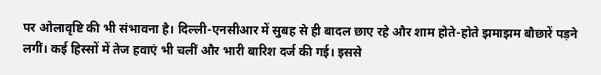पर ओलावृष्टि की भी संभावना है। दिल्ली-एनसीआर में सुबह से ही बादल छाए रहे और शाम होते-होते झमाझम बौछारें पड़ने लगीं। कई हिस्सों में तेज हवाएं भी चलीं और भारी बारिश दर्ज की गई। इससे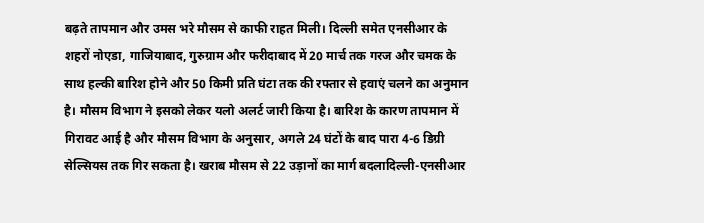बढ़ते तापमान और उमस भरे मौसम से काफी राहत मिली। दिल्ली समेत एनसीआर के शहरों नोएडा, गाजियाबाद, गुरुग्राम और फरीदाबाद में 20 मार्च तक गरज और चमक के साथ हल्की बारिश होने और 50 किमी प्रति घंटा तक की रफ्तार से हवाएं चलने का अनुमान है। मौसम विभाग ने इसको लेकर यलो अलर्ट जारी किया है। बारिश के कारण तापमान में गिरावट आई है और मौसम विभाग के अनुसार, अगले 24 घंटों के बाद पारा 4-6 डिग्री सेल्सियस तक गिर सकता है। खराब मौसम से 22 उड़ानों का मार्ग बदलादिल्ली-एनसीआर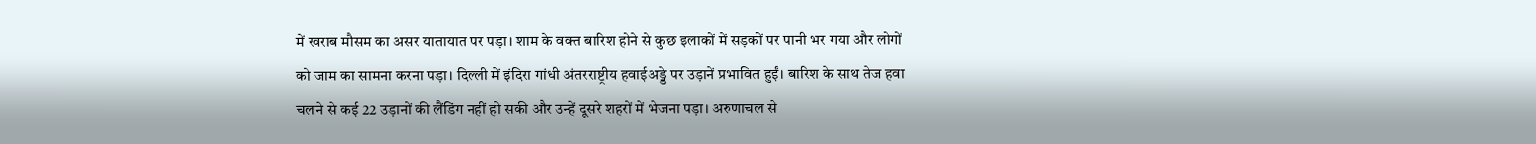में खराब मौसम का असर यातायात पर पड़ा। शाम के वक्त बारिश होने से कुछ इलाकों में सड़कों पर पानी भर गया और लोगों को जाम का सामना करना पड़ा। दिल्ली में इंदिरा गांधी अंतरराष्ट्रीय हवाईअड्डे पर उड़ानें प्रभावित हुईं। बारिश के साथ तेज हवा चलने से कई 22 उड़ानों की लैंडिंग नहीं हो सकी और उन्हें दूसरे शहरों में भेजना पड़ा। अरुणाचल से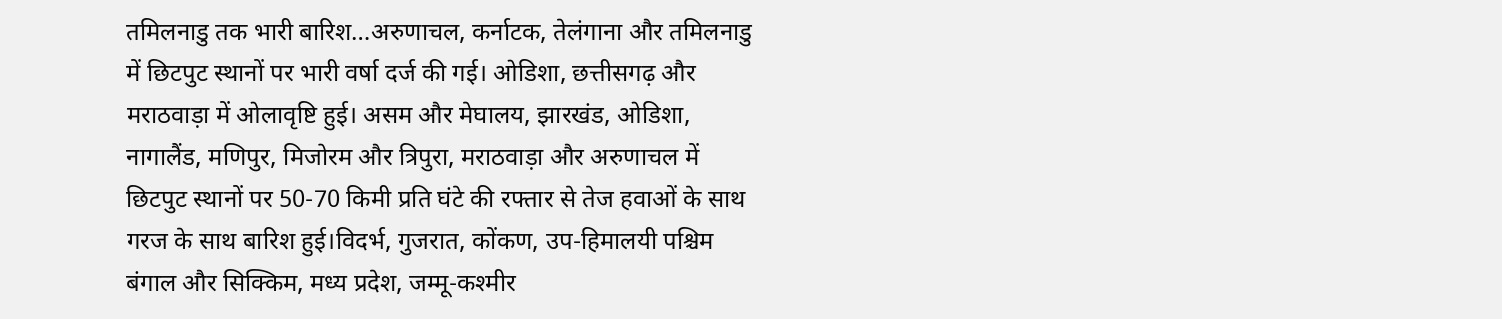तमिलनाडु तक भारी बारिश…अरुणाचल, कर्नाटक, तेलंगाना और तमिलनाडु में छिटपुट स्थानों पर भारी वर्षा दर्ज की गई। ओडिशा, छत्तीसगढ़ और मराठवाड़ा में ओलावृष्टि हुई। असम और मेघालय, झारखंड, ओडिशा, नागालैंड, मणिपुर, मिजोरम और त्रिपुरा, मराठवाड़ा और अरुणाचल में छिटपुट स्थानों पर 50-70 किमी प्रति घंटे की रफ्तार से तेज हवाओं के साथ गरज के साथ बारिश हुई।विदर्भ, गुजरात, कोंकण, उप-हिमालयी पश्चिम बंगाल और सिक्किम, मध्य प्रदेश, जम्मू-कश्मीर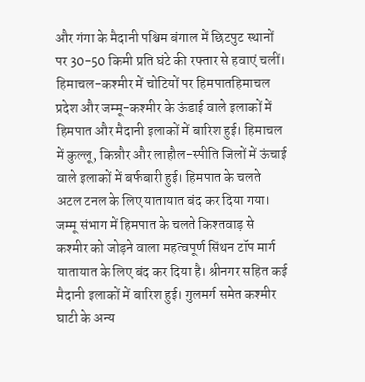और गंगा के मैदानी पश्चिम बंगाल में छिटपुट स्थानों पर 30-50 किमी प्रति घंटे की रफ्तार से हवाएं चलीं। हिमाचल-कश्मीर में चोटियों पर हिमपातहिमाचल प्रदेश और जम्मू-कश्मीर के ऊंडाई वाले इलाकों में हिमपात और मैदानी इलाकों में बारिश हुई। हिमाचल में कुल्लू, किन्नौर और लाहौल-स्पीति जिलों में ऊंचाई वाले इलाकों में बर्फबारी हुई। हिमपात के चलते अटल टनल के लिए यातायात बंद कर दिया गया। जम्मू संभाग में हिमपात के चलते किश्तवाड़ से कश्मीर को जोड़ने वाला महत्वपूर्ण सिंथन टॉप मार्ग यातायात के लिए बंद कर दिया है। श्रीनगर सहित कई मैदानी इलाकों में बारिश हुई। गुलमर्ग समेत कश्मीर घाटी के अन्य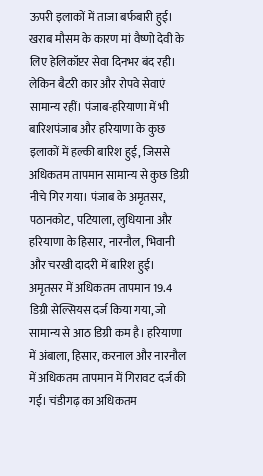ऊपरी इलाकों में ताजा बर्फबारी हुई। खराब मौसम के कारण मां वैष्णो देवी के लिए हेलिकॉप्टर सेवा दिनभर बंद रही। लेकिन बैटरी कार और रोपवे सेवाएं सामान्य रहीं। पंजाब-हरियाणा में भी बारिशपंजाब और हरियाणा के कुछ इलाकों में हल्की बारिश हुई, जिससे अधिकतम तापमान सामान्य से कुछ डिग्री नीचे गिर गया। पंजाब के अमृतसर, पठानकोट, पटियाला, लुधियाना और हरियाणा के हिसार, नारनौल, भिवानी और चरखी दादरी में बारिश हुई। अमृतसर में अधिकतम तापमान 19.4 डिग्री सेल्सियस दर्ज किया गया, जो सामान्य से आठ डिग्री कम है। हरियाणा में अंबाला, हिसार, करनाल और नारनौल में अधिकतम तापमान में गिरावट दर्ज की गई। चंडीगढ़ का अधिकतम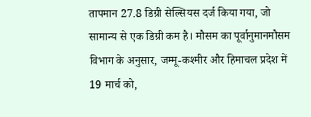तापमान 27.8 डिग्री सेल्सियस दर्ज किया गया, जो सामान्य से एक डिग्री कम है। मौसम का पूर्वानुमानमौसम विभाग के अनुसार, जम्मू-कश्मीर और हिमाचल प्रदेश में 19 मार्च को,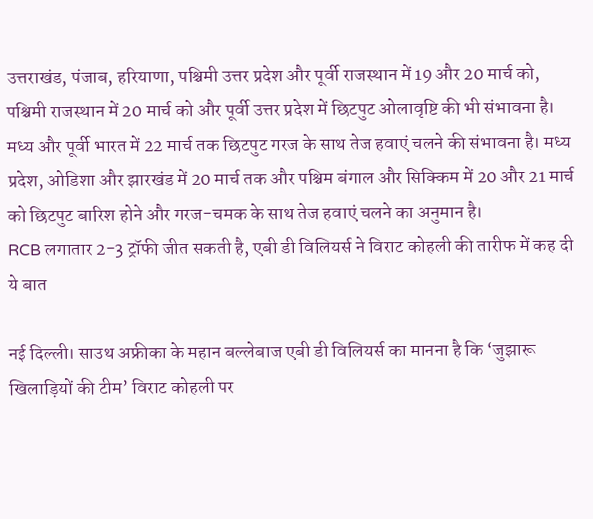उत्तराखंड, पंजाब, हरियाणा, पश्चिमी उत्तर प्रदेश और पूर्वी राजस्थान में 19 और 20 मार्च को, पश्चिमी राजस्थान में 20 मार्च को और पूर्वी उत्तर प्रदेश में छिटपुट ओलावृष्टि की भी संभावना है। मध्य और पूर्वी भारत में 22 मार्च तक छिटपुट गरज के साथ तेज हवाएं चलने की संभावना है। मध्य प्रदेश, ओडिशा और झारखंड में 20 मार्च तक और पश्चिम बंगाल और सिक्किम में 20 और 21 मार्च को छिटपुट बारिश होने और गरज-चमक के साथ तेज हवाएं चलने का अनुमान है।
RCB लगातार 2-3 ट्रॉफी जीत सकती है, एबी डी विलियर्स ने विराट कोहली की तारीफ में कह दी ये बात

नई दिल्ली। साउथ अफ्रीका के महान बल्लेबाज एबी डी विलियर्स का मानना है कि ‘जुझारू खिलाड़ियों की टीम’ विराट कोहली पर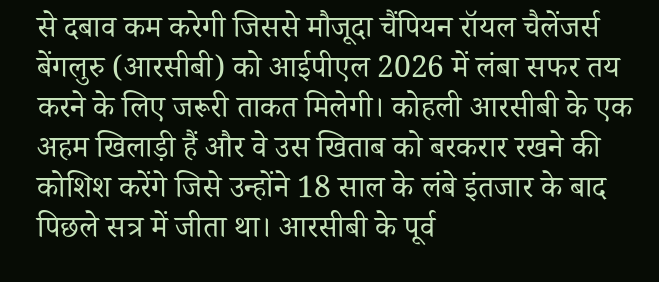से दबाव कम करेगी जिससे मौजूदा चैंपियन रॉयल चैलेंजर्स बेंगलुरु (आरसीबी) को आईपीएल 2026 में लंबा सफर तय करने के लिए जरूरी ताकत मिलेगी। कोहली आरसीबी के एक अहम खिलाड़ी हैं और वे उस खिताब को बरकरार रखने की कोशिश करेंगे जिसे उन्होंने 18 साल के लंबे इंतजार के बाद पिछले सत्र में जीता था। आरसीबी के पूर्व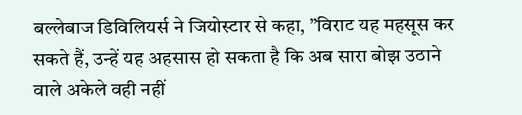बल्लेबाज डिविलियर्स ने जियोस्टार से कहा, ”विराट यह महसूस कर सकते हैं, उन्हें यह अहसास हो सकता है कि अब सारा बोझ उठाने वाले अकेले वही नहीं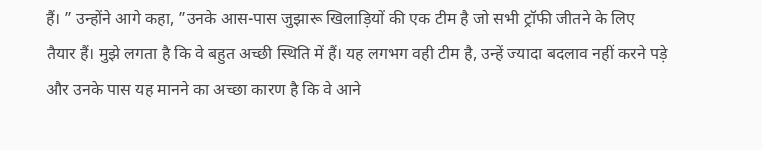हैं। ” उन्होंने आगे कहा, ”उनके आस-पास जुझारू खिलाड़ियों की एक टीम है जो सभी ट्रॉफी जीतने के लिए तैयार हैं। मुझे लगता है कि वे बहुत अच्छी स्थिति में हैं। यह लगभग वही टीम है, उन्हें ज्यादा बदलाव नहीं करने पड़े और उनके पास यह मानने का अच्छा कारण है कि वे आने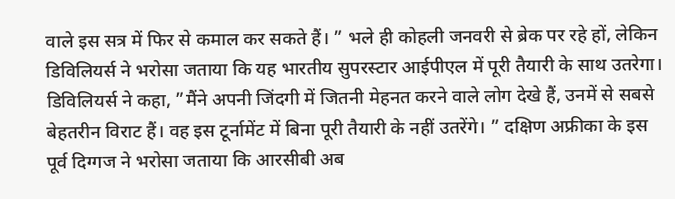वाले इस सत्र में फिर से कमाल कर सकते हैं। ” भले ही कोहली जनवरी से ब्रेक पर रहे हों, लेकिन डिविलियर्स ने भरोसा जताया कि यह भारतीय सुपरस्टार आईपीएल में पूरी तैयारी के साथ उतरेगा। डिविलियर्स ने कहा, ”मैंने अपनी जिंदगी में जितनी मेहनत करने वाले लोग देखे हैं, उनमें से सबसे बेहतरीन विराट हैं। वह इस टूर्नामेंट में बिना पूरी तैयारी के नहीं उतरेंगे। ” दक्षिण अफ्रीका के इस पूर्व दिग्गज ने भरोसा जताया कि आरसीबी अब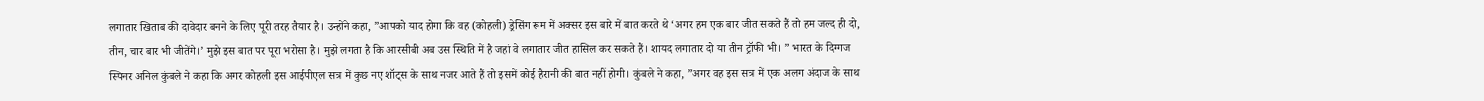लगातार खिताब की दावेदार बनने के लिए पूरी तरह तैयार है। उन्होंने कहा, ”आपको याद होगा कि वह (कोहली) ड्रेसिंग रूम में अक्सर इस बारे में बात करते थे ‘अगर हम एक बार जीत सकते हैं तो हम जल्द ही दो, तीन, चार बार भी जीतेंगे।’ मुझे इस बात पर पूरा भरोसा है। मुझे लगता है कि आरसीबी अब उस स्थिति में है जहां वे लगातार जीत हासिल कर सकते हैं। शायद लगातार दो या तीन ट्रॉफी भी। ” भारत के दिग्गज स्पिनर अनिल कुंबले ने कहा कि अगर कोहली इस आईपीएल सत्र में कुछ नए शॉट्स के साथ नजर आते हैं तो इसमें कोई हैरानी की बात नहीं होगी। कुंबले ने कहा, ”अगर वह इस सत्र में एक अलग अंदाज के साथ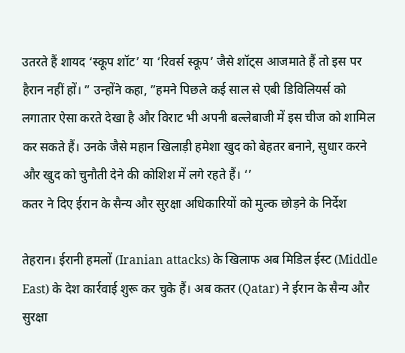उतरते हैं शायद ‘स्कूप शॉट’ या ‘रिवर्स स्कूप’ जैसे शॉट्स आजमाते हैं तो इस पर हैरान नहीं हों। ” उन्होंने कहा, ”हमने पिछले कई साल से एबी डिविलियर्स को लगातार ऐसा करते देखा है और विराट भी अपनी बल्लेबाजी में इस चीज को शामिल कर सकते हैं। उनके जैसे महान खिलाड़ी हमेशा खुद को बेहतर बनाने, सुधार करने और खुद को चुनौती देने की कोशिश में लगे रहते हैं। ‘’
कतर ने दिए ईरान के सैन्य और सुरक्षा अधिकारियों को मुल्क छोड़ने के निर्देश

तेहरान। ईरानी हमलों (Iranian attacks) के खिलाफ अब मिडिल ईस्ट (Middle East) के देश कार्रवाई शुरू कर चुके हैं। अब कतर (Qatar) ने ईरान के सैन्य और सुरक्षा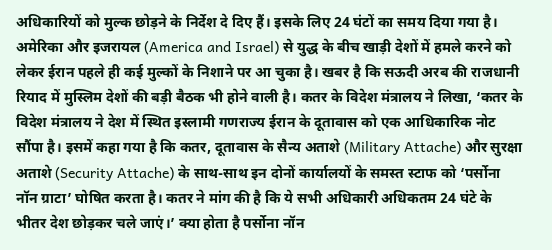अधिकारियों को मुल्क छोड़ने के निर्देश दे दिए हैं। इसके लिए 24 घंटों का समय दिया गया है। अमेरिका और इजरायल (America and Israel) से युद्ध के बीच खाड़ी देशों में हमले करने को लेकर ईरान पहले ही कई मुल्कों के निशाने पर आ चुका है। खबर है कि सऊदी अरब की राजधानी रियाद में मुस्लिम देशों की बड़ी बैठक भी होने वाली है। कतर के विदेश मंत्रालय ने लिखा, ‘कतर के विदेश मंत्रालय ने देश में स्थित इस्लामी गणराज्य ईरान के दूतावास को एक आधिकारिक नोट सौंपा है। इसमें कहा गया है कि कतर, दूतावास के सैन्य अताशे (Military Attache) और सुरक्षा अताशे (Security Attache) के साथ-साथ इन दोनों कार्यालयों के समस्त स्टाफ को ‘पर्सोना नॉन ग्राटा’ घोषित करता है। कतर ने मांग की है कि ये सभी अधिकारी अधिकतम 24 घंटे के भीतर देश छोड़कर चले जाएं।’ क्या होता है पर्सोना नॉन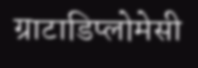ग्राटाडिप्लोमेसी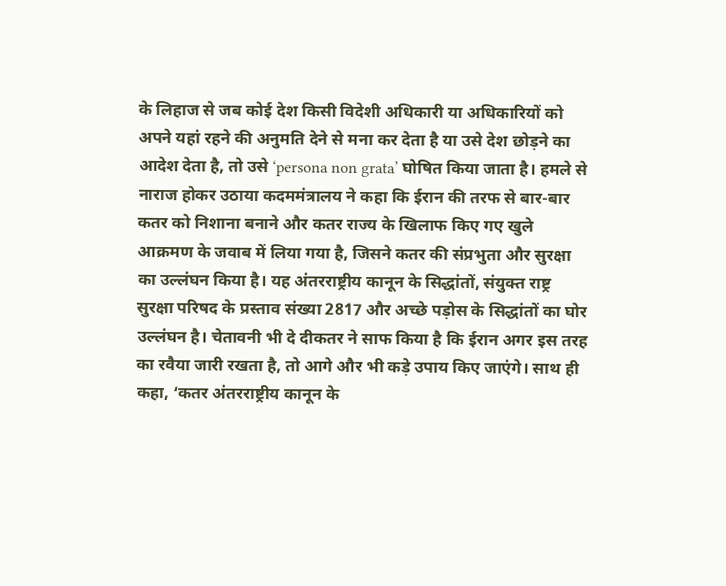के लिहाज से जब कोई देश किसी विदेशी अधिकारी या अधिकारियों को अपने यहां रहने की अनुमति देने से मना कर देता है या उसे देश छोड़ने का आदेश देता है, तो उसे ‘persona non grata’ घोषित किया जाता है। हमले से नाराज होकर उठाया कदममंत्रालय ने कहा कि ईरान की तरफ से बार-बार कतर को निशाना बनाने और कतर राज्य के खिलाफ किए गए खुले आक्रमण के जवाब में लिया गया है, जिसने कतर की संप्रभुता और सुरक्षा का उल्लंघन किया है। यह अंतरराष्ट्रीय कानून के सिद्धांतों, संयुक्त राष्ट्र सुरक्षा परिषद के प्रस्ताव संख्या 2817 और अच्छे पड़ोस के सिद्धांतों का घोर उल्लंघन है। चेतावनी भी दे दीकतर ने साफ किया है कि ईरान अगर इस तरह का रवैया जारी रखता है, तो आगे और भी कड़े उपाय किए जाएंगे। साथ ही कहा, ‘कतर अंतरराष्ट्रीय कानून के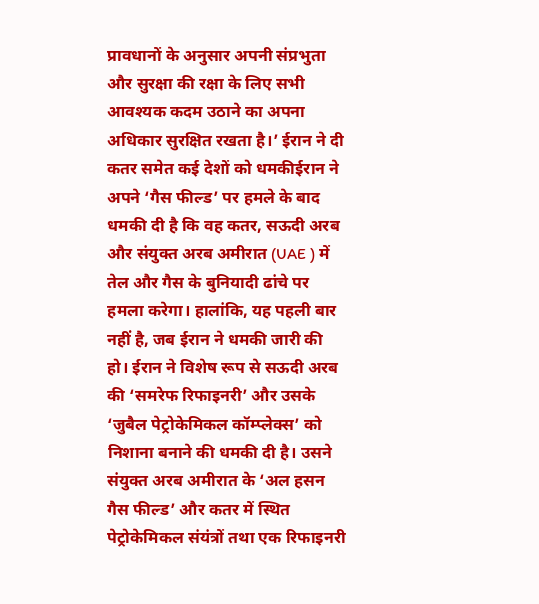प्रावधानों के अनुसार अपनी संप्रभुता और सुरक्षा की रक्षा के लिए सभी आवश्यक कदम उठाने का अपना अधिकार सुरक्षित रखता है।’ ईरान ने दी कतर समेत कई देशों को धमकीईरान ने अपने ‘गैस फील्ड’ पर हमले के बाद धमकी दी है कि वह कतर, सऊदी अरब और संयुक्त अरब अमीरात (UAE ) में तेल और गैस के बुनियादी ढांचे पर हमला करेगा। हालांकि, यह पहली बार नहीं है, जब ईरान ने धमकी जारी की हो। ईरान ने विशेष रूप से सऊदी अरब की ‘समरेफ रिफाइनरी’ और उसके ‘जुबैल पेट्रोकेमिकल कॉम्प्लेक्स’ को निशाना बनाने की धमकी दी है। उसने संयुक्त अरब अमीरात के ‘अल हसन गैस फील्ड’ और कतर में स्थित पेट्रोकेमिकल संयंत्रों तथा एक रिफाइनरी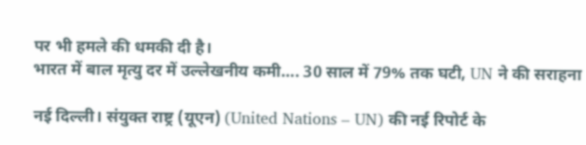पर भी हमले की धमकी दी है।
भारत में बाल मृत्यु दर में उल्लेखनीय कमी…. 30 साल में 79% तक घटी, UN ने की सराहना

नई दिल्ली। संयुक्त राष्ट्र (यूएन) (United Nations – UN) की नई रिपोर्ट के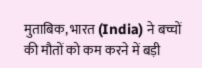मुताबिक, भारत (India) ने बच्चों की मौतों को कम करने में बड़ी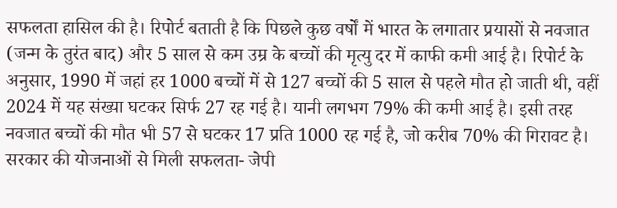सफलता हासिल की है। रिपोर्ट बताती है कि पिछले कुछ वर्षों में भारत के लगातार प्रयासों से नवजात (जन्म के तुरंत बाद) और 5 साल से कम उम्र के बच्चों की मृत्यु दर में काफी कमी आई है। रिपोर्ट के अनुसार, 1990 में जहां हर 1000 बच्चों में से 127 बच्चों की 5 साल से पहले मौत हो जाती थी, वहीं 2024 में यह संख्या घटकर सिर्फ 27 रह गई है। यानी लगभग 79% की कमी आई है। इसी तरह नवजात बच्चों की मौत भी 57 से घटकर 17 प्रति 1000 रह गई है, जो करीब 70% की गिरावट है। सरकार की योजनाओं से मिली सफलता- जेपी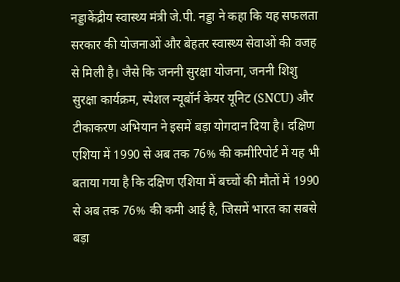नड्डाकेंद्रीय स्वास्थ्य मंत्री जे.पी. नड्डा ने कहा कि यह सफलता सरकार की योजनाओं और बेहतर स्वास्थ्य सेवाओं की वजह से मिली है। जैसे कि जननी सुरक्षा योजना, जननी शिशु सुरक्षा कार्यक्रम, स्पेशल न्यूबॉर्न केयर यूनिट (SNCU) और टीकाकरण अभियान ने इसमें बड़ा योगदान दिया है। दक्षिण एशिया में 1990 से अब तक 76% की कमीरिपोर्ट में यह भी बताया गया है कि दक्षिण एशिया में बच्चों की मौतों में 1990 से अब तक 76% की कमी आई है, जिसमें भारत का सबसे बड़ा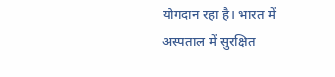योगदान रहा है। भारत में अस्पताल में सुरक्षित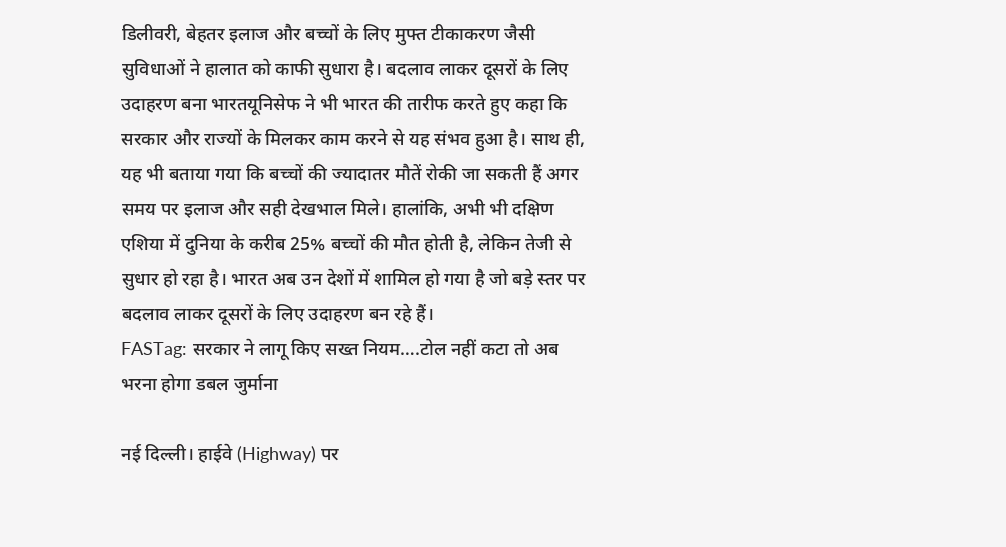डिलीवरी, बेहतर इलाज और बच्चों के लिए मुफ्त टीकाकरण जैसी सुविधाओं ने हालात को काफी सुधारा है। बदलाव लाकर दूसरों के लिए उदाहरण बना भारतयूनिसेफ ने भी भारत की तारीफ करते हुए कहा कि सरकार और राज्यों के मिलकर काम करने से यह संभव हुआ है। साथ ही, यह भी बताया गया कि बच्चों की ज्यादातर मौतें रोकी जा सकती हैं अगर समय पर इलाज और सही देखभाल मिले। हालांकि, अभी भी दक्षिण एशिया में दुनिया के करीब 25% बच्चों की मौत होती है, लेकिन तेजी से सुधार हो रहा है। भारत अब उन देशों में शामिल हो गया है जो बड़े स्तर पर बदलाव लाकर दूसरों के लिए उदाहरण बन रहे हैं।
FASTag: सरकार ने लागू किए सख्त नियम….टोल नहीं कटा तो अब भरना होगा डबल जुर्माना

नई दिल्ली। हाईवे (Highway) पर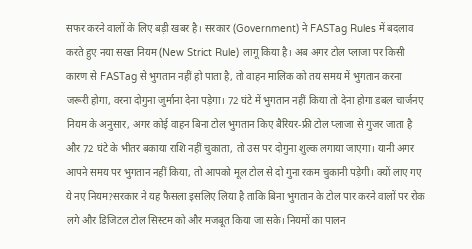सफर करने वालों के लिए बड़ी खबर है। सरकार (Government) ने FASTag Rules में बदलाव करते हुए नया सख्त नियम (New Strict Rule) लागू किया है। अब अगर टोल प्लाजा पर किसी कारण से FASTag से भुगतान नहीं हो पाता है, तो वाहन मालिक को तय समय में भुगतान करना जरूरी होगा, वरना दोगुना जुर्माना देना पड़ेगा। 72 घंटे में भुगतान नहीं किया तो देना होगा डबल चार्जनए नियम के अनुसार, अगर कोई वाहन बिना टोल भुगतान किए बैरियर-फ्री टोल प्लाजा से गुजर जाता है और 72 घंटे के भीतर बकाया राशि नहीं चुकाता, तो उस पर दोगुना शुल्क लगाया जाएगा। यानी अगर आपने समय पर भुगतान नहीं किया, तो आपको मूल टोल से दो गुना रकम चुकानी पड़ेगी। क्यों लाए गए ये नए नियम?सरकार ने यह फैसला इसलिए लिया है ताकि बिना भुगतान के टोल पार करने वालों पर रोक लगे और डिजिटल टोल सिस्टम को और मजबूत किया जा सके। नियमों का पालन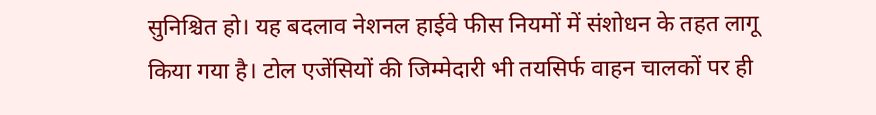सुनिश्चित हो। यह बदलाव नेशनल हाईवे फीस नियमों में संशोधन के तहत लागू किया गया है। टोल एजेंसियों की जिम्मेदारी भी तयसिर्फ वाहन चालकों पर ही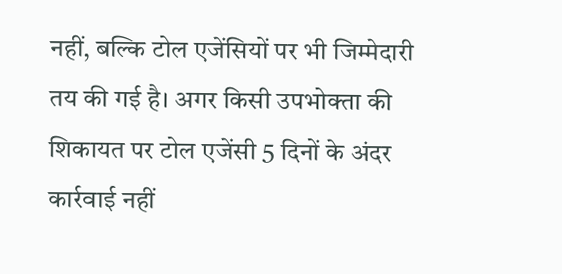नहीं, बल्कि टोल एजेंसियों पर भी जिम्मेदारी तय की गई है। अगर किसी उपभोक्ता की शिकायत पर टोल एजेंसी 5 दिनों के अंदर कार्रवाई नहीं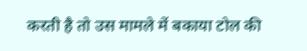करती है तो उस मामले में बकाया टोल की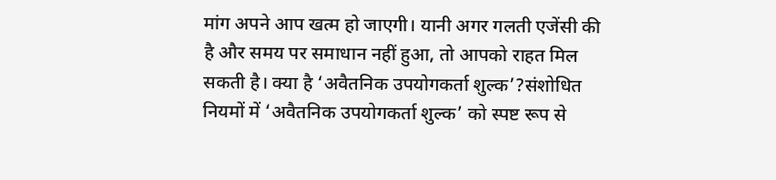मांग अपने आप खत्म हो जाएगी। यानी अगर गलती एजेंसी की है और समय पर समाधान नहीं हुआ, तो आपको राहत मिल सकती है। क्या है ‘अवैतनिक उपयोगकर्ता शुल्क’?संशोधित नियमों में ‘अवैतनिक उपयोगकर्ता शुल्क’ को स्पष्ट रूप से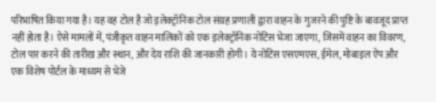परिभाषित किया गया है। यह वह टोल है जो इलेक्ट्रॉनिक टोल संग्रह प्रणाली द्वारा वाहन के गुजरने की पुष्टि के बावजूद प्राप्त नहीं होता है। ऐसे मामलों में, पंजीकृत वाहन मालिकों को एक इलेक्ट्रॉनिक नोटिस भेजा जाएगा, जिसमें वाहन का विवरण, टोल पार करने की तारीख और स्थान, और देय राशि की जानकारी होगी। ये नोटिस एसएमएस, ईमेल, मोबाइल ऐप और एक विशेष पोर्टल के माध्यम से भेजे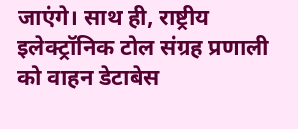जाएंगे। साथ ही, राष्ट्रीय इलेक्ट्रॉनिक टोल संग्रह प्रणाली को वाहन डेटाबेस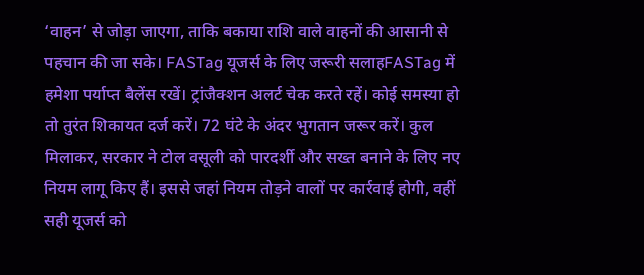‘वाहन’ से जोड़ा जाएगा, ताकि बकाया राशि वाले वाहनों की आसानी से पहचान की जा सके। FASTag यूजर्स के लिए जरूरी सलाहFASTag में हमेशा पर्याप्त बैलेंस रखें। ट्रांजैक्शन अलर्ट चेक करते रहें। कोई समस्या हो तो तुरंत शिकायत दर्ज करें। 72 घंटे के अंदर भुगतान जरूर करें। कुल मिलाकर, सरकार ने टोल वसूली को पारदर्शी और सख्त बनाने के लिए नए नियम लागू किए हैं। इससे जहां नियम तोड़ने वालों पर कार्रवाई होगी, वहीं सही यूजर्स को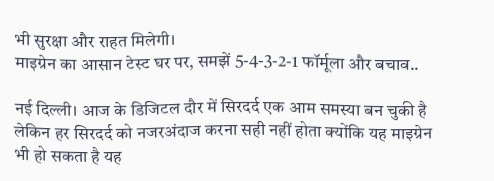भी सुरक्षा और राहत मिलेगी।
माइग्रेन का आसान टेस्ट घर पर, समझें 5-4-3-2-1 फॉर्मूला और बचाव..

नई दिल्ली। आज के डिजिटल दौर में सिरदर्द एक आम समस्या बन चुकी है लेकिन हर सिरदर्द को नजरअंदाज करना सही नहीं होता क्योंकि यह माइग्रेन भी हो सकता है यह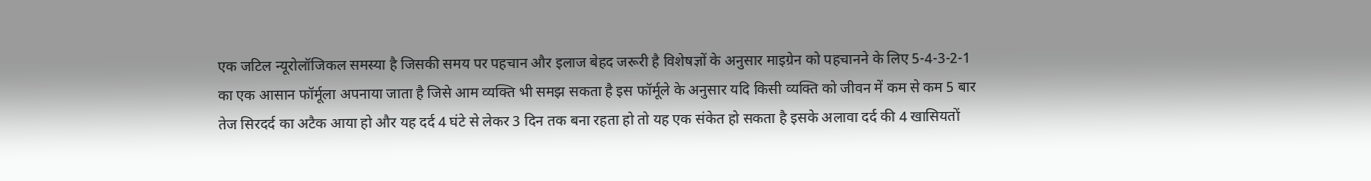एक जटिल न्यूरोलॉजिकल समस्या है जिसकी समय पर पहचान और इलाज बेहद जरूरी है विशेषज्ञों के अनुसार माइग्रेन को पहचानने के लिए 5-4-3-2-1 का एक आसान फॉर्मूला अपनाया जाता है जिसे आम व्यक्ति भी समझ सकता है इस फॉर्मूले के अनुसार यदि किसी व्यक्ति को जीवन में कम से कम 5 बार तेज सिरदर्द का अटैक आया हो और यह दर्द 4 घंटे से लेकर 3 दिन तक बना रहता हो तो यह एक संकेत हो सकता है इसके अलावा दर्द की 4 खासियतों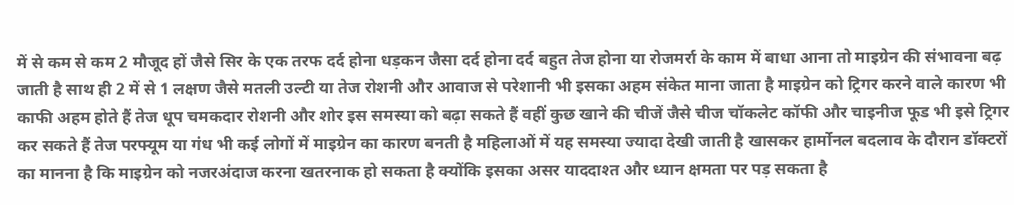में से कम से कम 2 मौजूद हों जैसे सिर के एक तरफ दर्द होना धड़कन जैसा दर्द होना दर्द बहुत तेज होना या रोजमर्रा के काम में बाधा आना तो माइग्रेन की संभावना बढ़ जाती है साथ ही 2 में से 1 लक्षण जैसे मतली उल्टी या तेज रोशनी और आवाज से परेशानी भी इसका अहम संकेत माना जाता है माइग्रेन को ट्रिगर करने वाले कारण भी काफी अहम होते हैं तेज धूप चमकदार रोशनी और शोर इस समस्या को बढ़ा सकते हैं वहीं कुछ खाने की चीजें जैसे चीज चॉकलेट कॉफी और चाइनीज फूड भी इसे ट्रिगर कर सकते हैं तेज परफ्यूम या गंध भी कई लोगों में माइग्रेन का कारण बनती है महिलाओं में यह समस्या ज्यादा देखी जाती है खासकर हार्मोनल बदलाव के दौरान डॉक्टरों का मानना है कि माइग्रेन को नजरअंदाज करना खतरनाक हो सकता है क्योंकि इसका असर याददाश्त और ध्यान क्षमता पर पड़ सकता है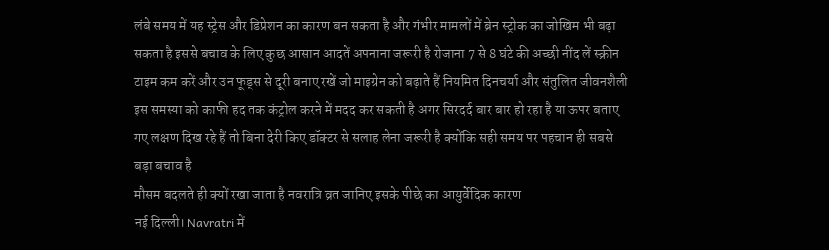लंबे समय में यह स्ट्रेस और डिप्रेशन का कारण बन सकता है और गंभीर मामलों में ब्रेन स्ट्रोक का जोखिम भी बढ़ा सकता है इससे बचाव के लिए कुछ आसान आदतें अपनाना जरूरी है रोजाना 7 से 8 घंटे की अच्छी नींद लें स्क्रीन टाइम कम करें और उन फूड्स से दूरी बनाए रखें जो माइग्रेन को बढ़ाते हैं नियमित दिनचर्या और संतुलित जीवनशैली इस समस्या को काफी हद तक कंट्रोल करने में मदद कर सकती है अगर सिरदर्द बार बार हो रहा है या ऊपर बताए गए लक्षण दिख रहे हैं तो बिना देरी किए डॉक्टर से सलाह लेना जरूरी है क्योंकि सही समय पर पहचान ही सबसे बड़ा बचाव है
मौसम बदलते ही क्यों रखा जाता है नवरात्रि व्रत जानिए इसके पीछे का आयुर्वेदिक कारण
नई दिल्ली। Navratri में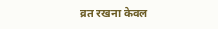व्रत रखना केवल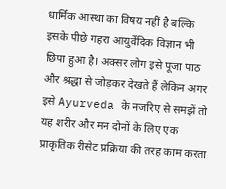धार्मिक आस्था का विषय नहीं है बल्कि इसके पीछे गहरा आयुर्वेदिक विज्ञान भी छिपा हुआ है। अक्सर लोग इसे पूजा पाठ और श्रद्धा से जोड़कर देखते हैं लेकिन अगर इसे Ayurveda के नजरिए से समझें तो यह शरीर और मन दोनों के लिए एक प्राकृतिक रीसेट प्रक्रिया की तरह काम करता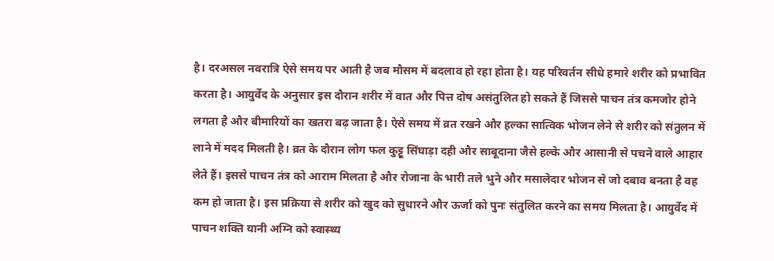है। दरअसल नवरात्रि ऐसे समय पर आती है जब मौसम में बदलाव हो रहा होता है। यह परिवर्तन सीधे हमारे शरीर को प्रभावित करता है। आयुर्वेद के अनुसार इस दौरान शरीर में वात और पित्त दोष असंतुलित हो सकते हैं जिससे पाचन तंत्र कमजोर होने लगता है और बीमारियों का खतरा बढ़ जाता है। ऐसे समय में व्रत रखने और हल्का सात्विक भोजन लेने से शरीर को संतुलन में लाने में मदद मिलती है। व्रत के दौरान लोग फल कुट्टू सिंघाड़ा दही और साबूदाना जैसे हल्के और आसानी से पचने वाले आहार लेते हैं। इससे पाचन तंत्र को आराम मिलता है और रोजाना के भारी तले भुने और मसालेदार भोजन से जो दबाव बनता है वह कम हो जाता है। इस प्रक्रिया से शरीर को खुद को सुधारने और ऊर्जा को पुनः संतुलित करने का समय मिलता है। आयुर्वेद में पाचन शक्ति यानी अग्नि को स्वास्थ्य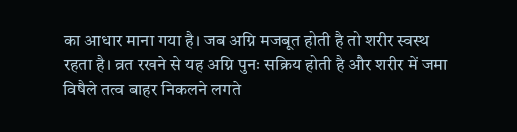का आधार माना गया है। जब अग्नि मजबूत होती है तो शरीर स्वस्थ रहता है। व्रत रखने से यह अग्नि पुनः सक्रिय होती है और शरीर में जमा विषैले तत्व बाहर निकलने लगते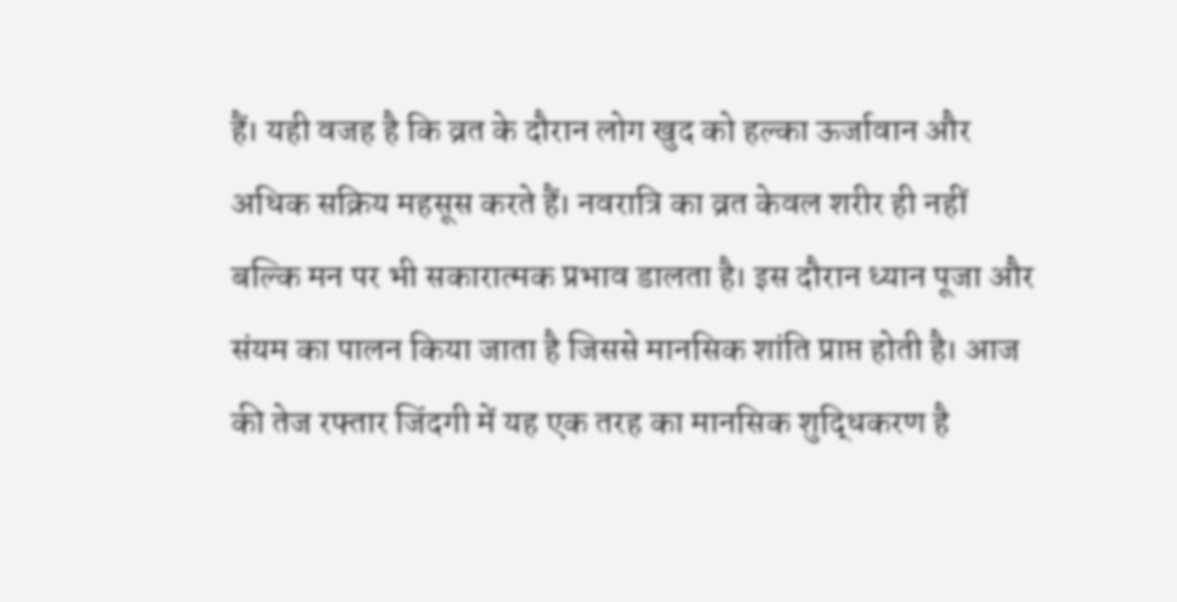हैं। यही वजह है कि व्रत के दौरान लोग खुद को हल्का ऊर्जावान और अधिक सक्रिय महसूस करते हैं। नवरात्रि का व्रत केवल शरीर ही नहीं बल्कि मन पर भी सकारात्मक प्रभाव डालता है। इस दौरान ध्यान पूजा और संयम का पालन किया जाता है जिससे मानसिक शांति प्राप्त होती है। आज की तेज रफ्तार जिंदगी में यह एक तरह का मानसिक शुद्धिकरण है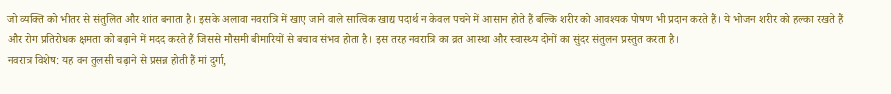जो व्यक्ति को भीतर से संतुलित और शांत बनाता है। इसके अलावा नवरात्रि में खाए जाने वाले सात्विक खाद्य पदार्थ न केवल पचने में आसान होते हैं बल्कि शरीर को आवश्यक पोषण भी प्रदान करते हैं। ये भोजन शरीर को हल्का रखते हैं और रोग प्रतिरोधक क्षमता को बढ़ाने में मदद करते हैं जिससे मौसमी बीमारियों से बचाव संभव होता है। इस तरह नवरात्रि का व्रत आस्था और स्वास्थ्य दोनों का सुंदर संतुलन प्रस्तुत करता है।
नवरात्र विशेष: यह वन तुलसी चढ़ाने से प्रसन्न होती हैं मां दुर्गा,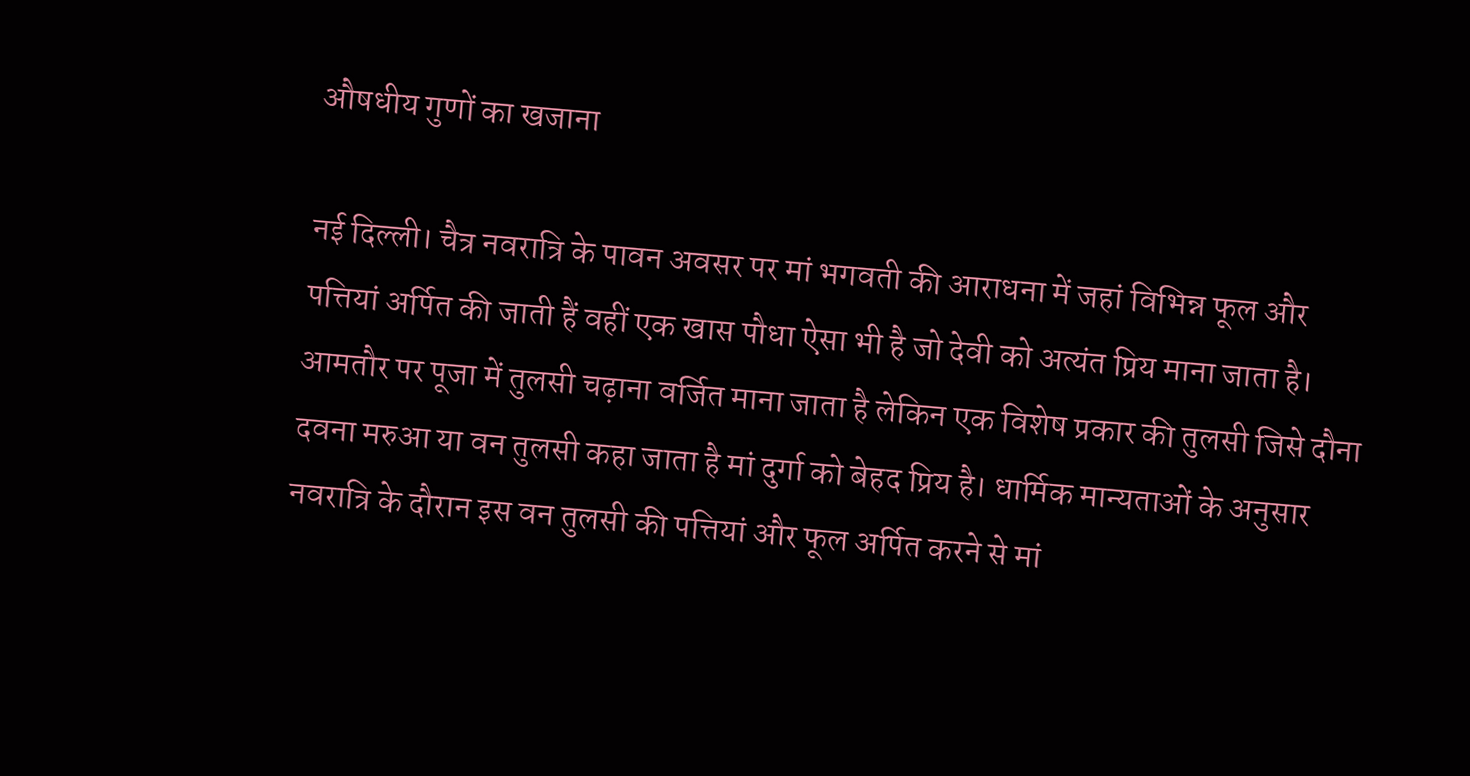औषधीय गुणों का खजाना

नई दिल्ली। चैत्र नवरात्रि के पावन अवसर पर मां भगवती की आराधना में जहां विभिन्न फूल और पत्तियां अर्पित की जाती हैं वहीं एक खास पौधा ऐसा भी है जो देवी को अत्यंत प्रिय माना जाता है। आमतौर पर पूजा में तुलसी चढ़ाना वर्जित माना जाता है लेकिन एक विशेष प्रकार की तुलसी जिसे दौना दवना मरुआ या वन तुलसी कहा जाता है मां दुर्गा को बेहद प्रिय है। धार्मिक मान्यताओं के अनुसार नवरात्रि के दौरान इस वन तुलसी की पत्तियां और फूल अर्पित करने से मां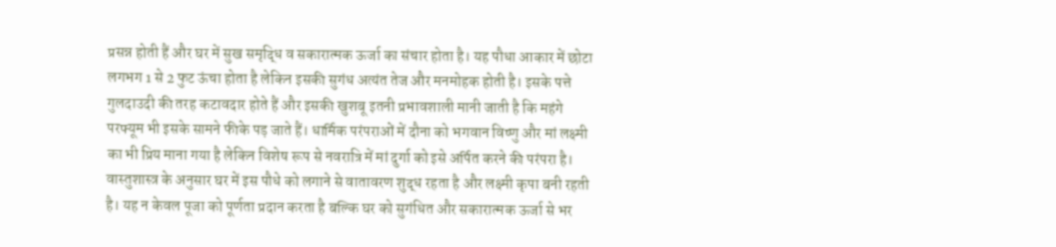प्रसन्न होती हैं और घर में सुख समृद्धि व सकारात्मक ऊर्जा का संचार होता है। यह पौधा आकार में छोटा लगभग 1 से 2 फुट ऊंचा होता है लेकिन इसकी सुगंध अत्यंत तेज और मनमोहक होती है। इसके पत्ते गुलदाउदी की तरह कटावदार होते हैं और इसकी खुशबू इतनी प्रभावशाली मानी जाती है कि महंगे परफ्यूम भी इसके सामने फीके पड़ जाते हैं। धार्मिक परंपराओं में दौना को भगवान विष्णु और मां लक्ष्मी का भी प्रिय माना गया है लेकिन विशेष रूप से नवरात्रि में मां दुर्गा को इसे अर्पित करने की परंपरा है। वास्तुशास्त्र के अनुसार घर में इस पौधे को लगाने से वातावरण शुद्ध रहता है और लक्ष्मी कृपा बनी रहती है। यह न केवल पूजा को पूर्णता प्रदान करता है बल्कि घर को सुगंधित और सकारात्मक ऊर्जा से भर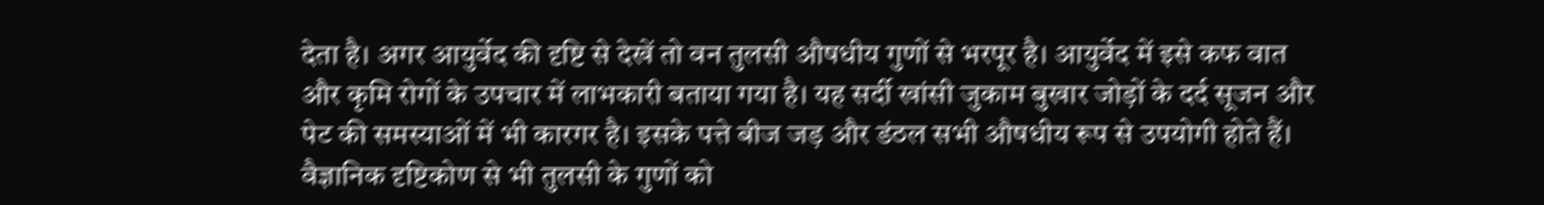देता है। अगर आयुर्वेद की दृष्टि से देखें तो वन तुलसी औषधीय गुणों से भरपूर है। आयुर्वेद में इसे कफ वात और कृमि रोगों के उपचार में लाभकारी बताया गया है। यह सर्दी खांसी जुकाम बुखार जोड़ों के दर्द सूजन और पेट की समस्याओं में भी कारगर है। इसके पत्ते बीज जड़ और डंठल सभी औषधीय रूप से उपयोगी होते हैं। वैज्ञानिक दृष्टिकोण से भी तुलसी के गुणों को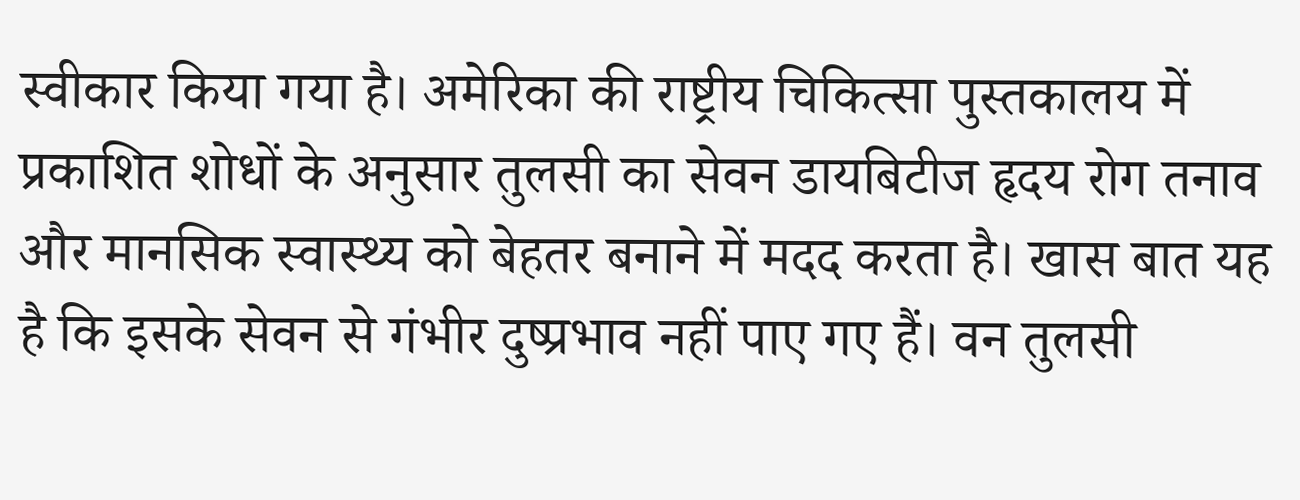स्वीकार किया गया है। अमेरिका की राष्ट्रीय चिकित्सा पुस्तकालय में प्रकाशित शोधों के अनुसार तुलसी का सेवन डायबिटीज हृदय रोग तनाव और मानसिक स्वास्थ्य को बेहतर बनाने में मदद करता है। खास बात यह है कि इसके सेवन से गंभीर दुष्प्रभाव नहीं पाए गए हैं। वन तुलसी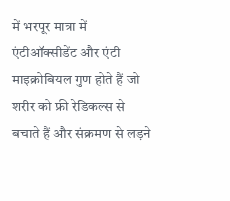में भरपूर मात्रा में एंटीऑक्सीडेंट और एंटी माइक्रोबियल गुण होते हैं जो शरीर को फ्री रेडिकल्स से बचाते हैं और संक्रमण से लड़ने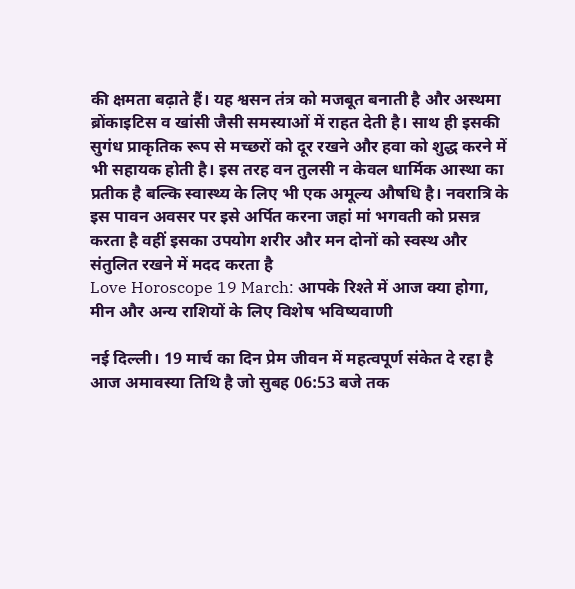की क्षमता बढ़ाते हैं। यह श्वसन तंत्र को मजबूत बनाती है और अस्थमा ब्रोंकाइटिस व खांसी जैसी समस्याओं में राहत देती है। साथ ही इसकी सुगंध प्राकृतिक रूप से मच्छरों को दूर रखने और हवा को शुद्ध करने में भी सहायक होती है। इस तरह वन तुलसी न केवल धार्मिक आस्था का प्रतीक है बल्कि स्वास्थ्य के लिए भी एक अमूल्य औषधि है। नवरात्रि के इस पावन अवसर पर इसे अर्पित करना जहां मां भगवती को प्रसन्न करता है वहीं इसका उपयोग शरीर और मन दोनों को स्वस्थ और संतुलित रखने में मदद करता है
Love Horoscope 19 March: आपके रिश्ते में आज क्या होगा, मीन और अन्य राशियों के लिए विशेष भविष्यवाणी

नई दिल्ली। 19 मार्च का दिन प्रेम जीवन में महत्वपूर्ण संकेत दे रहा है आज अमावस्या तिथि है जो सुबह 06:53 बजे तक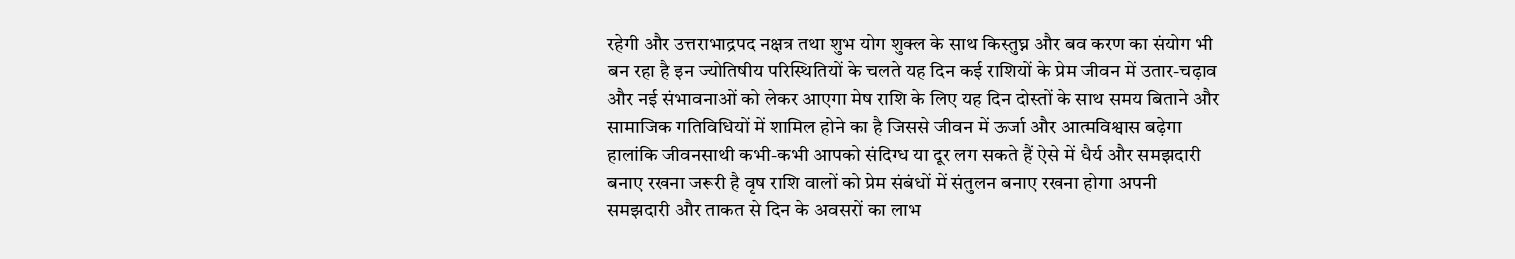रहेगी और उत्तराभाद्रपद नक्षत्र तथा शुभ योग शुक्ल के साथ किस्तुघ्न और बव करण का संयोग भी बन रहा है इन ज्योतिषीय परिस्थितियों के चलते यह दिन कई राशियों के प्रेम जीवन में उतार-चढ़ाव और नई संभावनाओं को लेकर आएगा मेष राशि के लिए यह दिन दोस्तों के साथ समय बिताने और सामाजिक गतिविधियों में शामिल होने का है जिससे जीवन में ऊर्जा और आत्मविश्वास बढ़ेगा हालांकि जीवनसाथी कभी-कभी आपको संदिग्ध या दूर लग सकते हैं ऐसे में धैर्य और समझदारी बनाए रखना जरूरी है वृष राशि वालों को प्रेम संबंधों में संतुलन बनाए रखना होगा अपनी समझदारी और ताकत से दिन के अवसरों का लाभ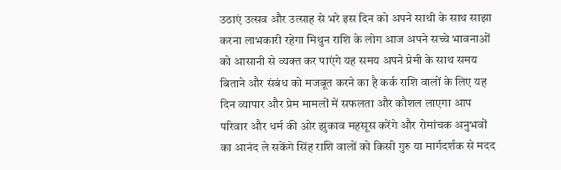उठाएं उत्सव और उत्साह से भरे इस दिन को अपने साथी के साथ साझा करना लाभकारी रहेगा मिथुन राशि के लोग आज अपने सच्चे भावनाओं को आसानी से व्यक्त कर पाएंगे यह समय अपने प्रेमी के साथ समय बिताने और संबंध को मजबूत करने का है कर्क राशि वालों के लिए यह दिन व्यापार और प्रेम मामलों में सफलता और कौशल लाएगा आप परिवार और धर्म की ओर झुकाव महसूस करेंगे और रोमांचक अनुभवों का आनंद ले सकेंगे सिंह राशि वालों को किसी गुरु या मार्गदर्शक से मदद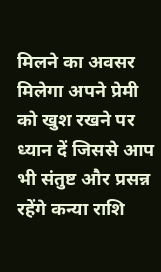मिलने का अवसर मिलेगा अपने प्रेमी को खुश रखने पर ध्यान दें जिससे आप भी संतुष्ट और प्रसन्न रहेंगे कन्या राशि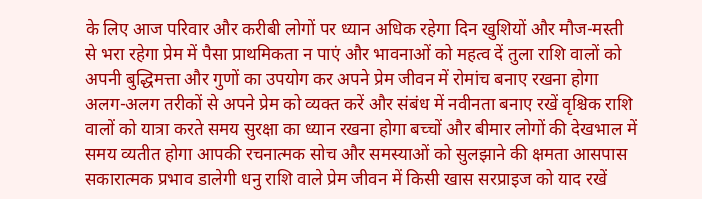के लिए आज परिवार और करीबी लोगों पर ध्यान अधिक रहेगा दिन खुशियों और मौज-मस्ती से भरा रहेगा प्रेम में पैसा प्राथमिकता न पाएं और भावनाओं को महत्व दें तुला राशि वालों को अपनी बुद्धिमत्ता और गुणों का उपयोग कर अपने प्रेम जीवन में रोमांच बनाए रखना होगा अलग-अलग तरीकों से अपने प्रेम को व्यक्त करें और संबंध में नवीनता बनाए रखें वृश्चिक राशि वालों को यात्रा करते समय सुरक्षा का ध्यान रखना होगा बच्चों और बीमार लोगों की देखभाल में समय व्यतीत होगा आपकी रचनात्मक सोच और समस्याओं को सुलझाने की क्षमता आसपास सकारात्मक प्रभाव डालेगी धनु राशि वाले प्रेम जीवन में किसी खास सरप्राइज को याद रखें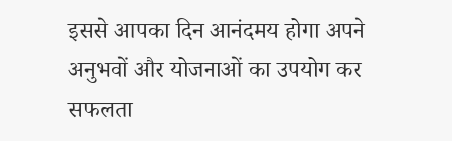इससे आपका दिन आनंदमय होगा अपने अनुभवों और योजनाओं का उपयोग कर सफलता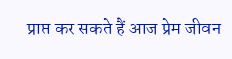प्राप्त कर सकते हैं आज प्रेम जीवन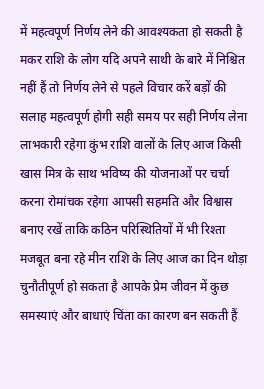में महत्वपूर्ण निर्णय लेने की आवश्यकता हो सकती है मकर राशि के लोग यदि अपने साथी के बारे में निश्चित नहीं हैं तो निर्णय लेने से पहले विचार करें बड़ों की सलाह महत्वपूर्ण होगी सही समय पर सही निर्णय लेना लाभकारी रहेगा कुंभ राशि वालों के लिए आज किसी खास मित्र के साथ भविष्य की योजनाओं पर चर्चा करना रोमांचक रहेगा आपसी सहमति और विश्वास बनाए रखें ताकि कठिन परिस्थितियों में भी रिश्ता मजबूत बना रहे मीन राशि के लिए आज का दिन थोड़ा चुनौतीपूर्ण हो सकता है आपके प्रेम जीवन में कुछ समस्याएं और बाधाएं चिंता का कारण बन सकती हैं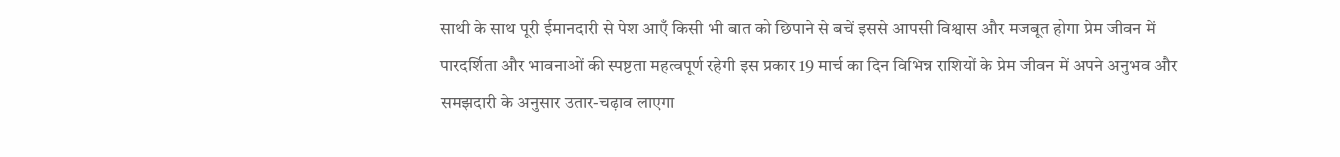साथी के साथ पूरी ईमानदारी से पेश आएँ किसी भी बात को छिपाने से बचें इससे आपसी विश्वास और मजबूत होगा प्रेम जीवन में पारदर्शिता और भावनाओं की स्पष्टता महत्वपूर्ण रहेगी इस प्रकार 19 मार्च का दिन विभिन्न राशियों के प्रेम जीवन में अपने अनुभव और समझदारी के अनुसार उतार-चढ़ाव लाएगा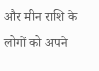और मीन राशि के लोगों को अपने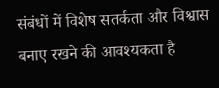संबंधों में विशेष सतर्कता और विश्वास बनाए रखने की आवश्यकता है